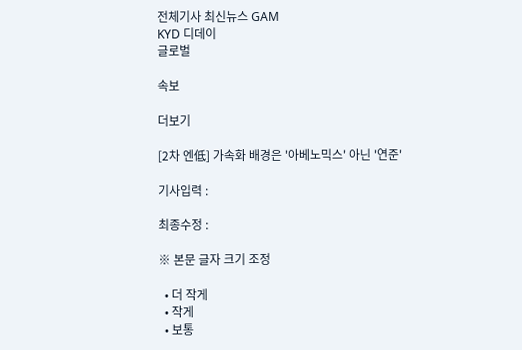전체기사 최신뉴스 GAM
KYD 디데이
글로벌

속보

더보기

[2차 엔低] 가속화 배경은 '아베노믹스' 아닌 '연준'

기사입력 :

최종수정 :

※ 본문 글자 크기 조정

  • 더 작게
  • 작게
  • 보통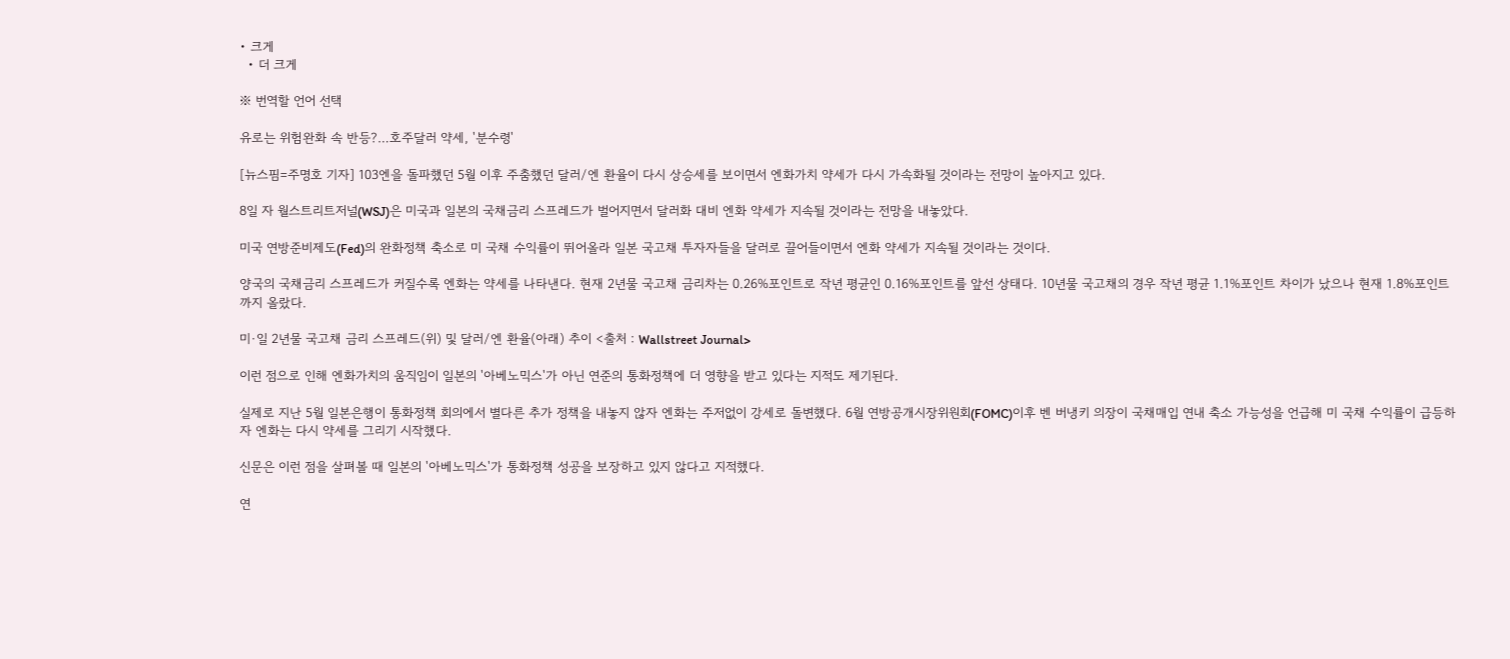• 크게
  • 더 크게

※ 번역할 언어 선택

유로는 위험완화 속 반등?…호주달러 약세, '분수령'

[뉴스핌=주명호 기자] 103엔을 돌파했던 5월 이후 주춤했던 달러/엔 환율이 다시 상승세를 보이면서 엔화가치 약세가 다시 가속화될 것이라는 전망이 높아지고 있다.

8일 자 월스트리트저널(WSJ)은 미국과 일본의 국채금리 스프레드가 벌어지면서 달러화 대비 엔화 약세가 지속될 것이라는 전망을 내놓았다.

미국 연방준비제도(Fed)의 완화정책 축소로 미 국채 수익률이 뛰어올라 일본 국고채 투자자들을 달러로 끌어들이면서 엔화 약세가 지속될 것이라는 것이다.

양국의 국채금리 스프레드가 커질수록 엔화는 약세를 나타낸다. 현재 2년물 국고채 금리차는 0.26%포인트로 작년 평균인 0.16%포인트를 앞선 상태다. 10년물 국고채의 경우 작년 평균 1.1%포인트 차이가 났으나 현재 1.8%포인트까지 올랐다.

미·일 2년물 국고채 금리 스프레드(위) 및 달러/엔 환율(아래) 추이 <출처 : Wallstreet Journal>

이런 점으로 인해 엔화가치의 움직임이 일본의 '아베노믹스'가 아닌 연준의 통화정책에 더 영향을 받고 있다는 지적도 제기된다.

실제로 지난 5월 일본은행이 통화정책 회의에서 별다른 추가 정책을 내놓지 않자 엔화는 주저없이 강세로 돌변했다. 6월 연방공개시장위원회(FOMC)이후 벤 버냉키 의장이 국채매입 연내 축소 가능성을 언급해 미 국채 수익률이 급등하자 엔화는 다시 약세를 그리기 시작했다.

신문은 이런 점을 살펴볼 때 일본의 '아베노믹스'가 통화정책 성공을 보장하고 있지 않다고 지적했다.

연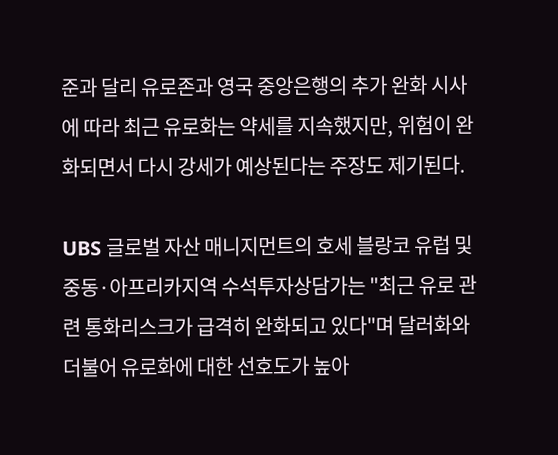준과 달리 유로존과 영국 중앙은행의 추가 완화 시사에 따라 최근 유로화는 약세를 지속했지만, 위험이 완화되면서 다시 강세가 예상된다는 주장도 제기된다.

UBS 글로벌 자산 매니지먼트의 호세 블랑코 유럽 및 중동·아프리카지역 수석투자상담가는 "최근 유로 관련 통화리스크가 급격히 완화되고 있다"며 달러화와 더불어 유로화에 대한 선호도가 높아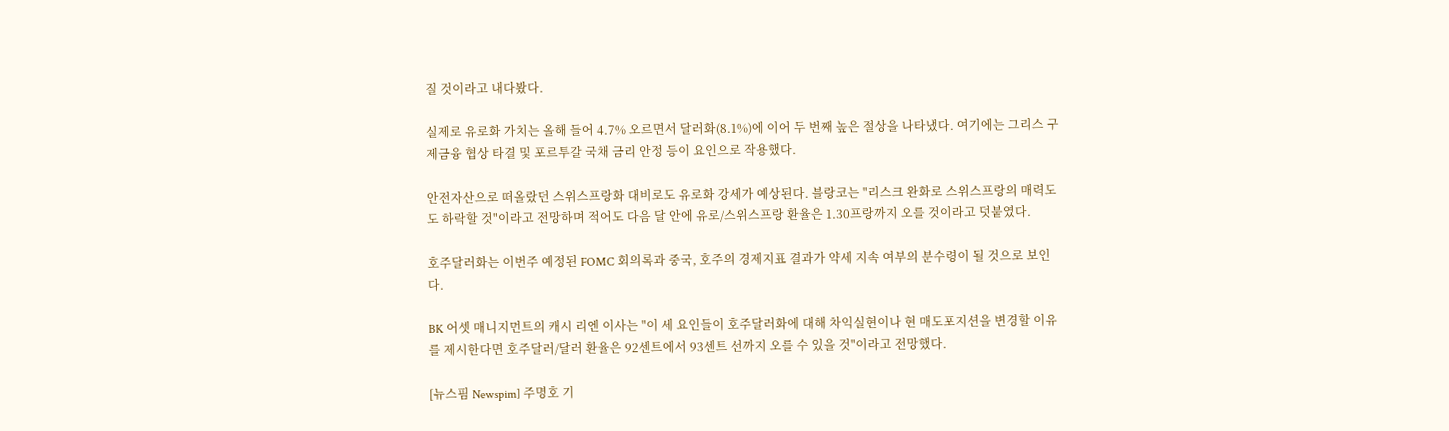질 것이라고 내다봤다.

실제로 유로화 가치는 올해 들어 4.7% 오르면서 달러화(8.1%)에 이어 두 번째 높은 절상을 나타냈다. 여기에는 그리스 구제금융 협상 타결 및 포르투갈 국채 금리 안정 등이 요인으로 작용했다.

안전자산으로 떠올랐던 스위스프랑화 대비로도 유로화 강세가 예상된다. 블랑코는 "리스크 완화로 스위스프랑의 매력도도 하락할 것"이라고 전망하며 적어도 다음 달 안에 유로/스위스프랑 환율은 1.30프랑까지 오를 것이라고 덧붙였다.

호주달러화는 이번주 예정된 FOMC 회의록과 중국, 호주의 경제지표 결과가 약세 지속 여부의 분수령이 될 것으로 보인다.

BK 어셋 매니지먼트의 캐시 리엔 이사는 "이 세 요인들이 호주달러화에 대해 차익실현이나 현 매도포지션을 변경할 이유를 제시한다면 호주달러/달러 환율은 92센트에서 93센트 선까지 오를 수 있을 것"이라고 전망했다.

[뉴스핌 Newspim] 주명호 기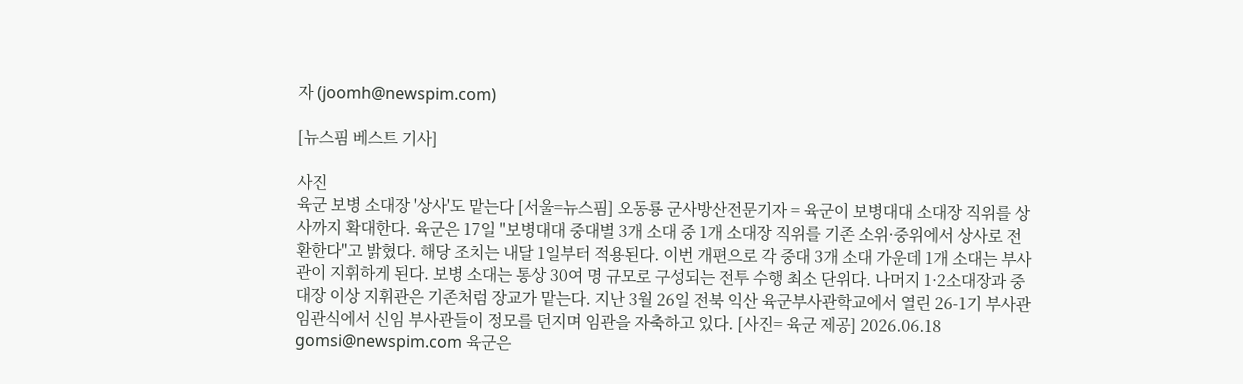자 (joomh@newspim.com)

[뉴스핌 베스트 기사]

사진
육군 보병 소대장 '상사'도 맡는다 [서울=뉴스핌] 오동룡 군사방산전문기자 = 육군이 보병대대 소대장 직위를 상사까지 확대한다. 육군은 17일 "보병대대 중대별 3개 소대 중 1개 소대장 직위를 기존 소위·중위에서 상사로 전환한다"고 밝혔다. 해당 조치는 내달 1일부터 적용된다. 이번 개편으로 각 중대 3개 소대 가운데 1개 소대는 부사관이 지휘하게 된다. 보병 소대는 통상 30여 명 규모로 구성되는 전투 수행 최소 단위다. 나머지 1·2소대장과 중대장 이상 지휘관은 기존처럼 장교가 맡는다. 지난 3월 26일 전북 익산 육군부사관학교에서 열린 26-1기 부사관 임관식에서 신임 부사관들이 정모를 던지며 임관을 자축하고 있다. [사진= 육군 제공] 2026.06.18 gomsi@newspim.com 육군은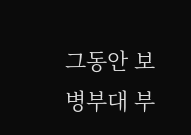그동안 보병부대 부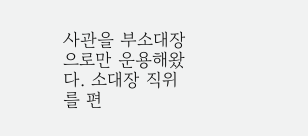사관을 부소대장으로만 운용해왔다. 소대장 직위를 편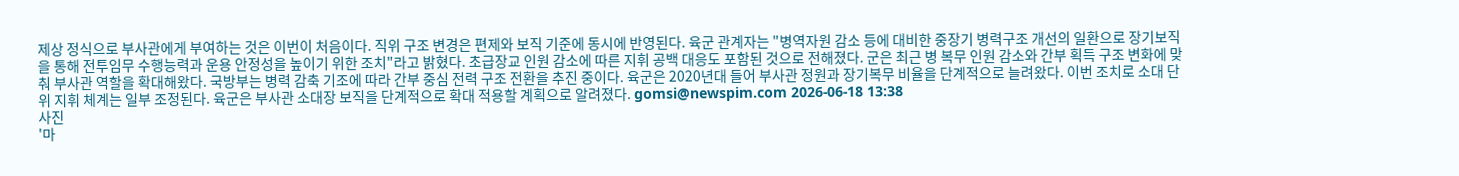제상 정식으로 부사관에게 부여하는 것은 이번이 처음이다. 직위 구조 변경은 편제와 보직 기준에 동시에 반영된다. 육군 관계자는 "병역자원 감소 등에 대비한 중장기 병력구조 개선의 일환으로 장기보직을 통해 전투임무 수행능력과 운용 안정성을 높이기 위한 조치"라고 밝혔다. 초급장교 인원 감소에 따른 지휘 공백 대응도 포함된 것으로 전해졌다. 군은 최근 병 복무 인원 감소와 간부 획득 구조 변화에 맞춰 부사관 역할을 확대해왔다. 국방부는 병력 감축 기조에 따라 간부 중심 전력 구조 전환을 추진 중이다. 육군은 2020년대 들어 부사관 정원과 장기복무 비율을 단계적으로 늘려왔다. 이번 조치로 소대 단위 지휘 체계는 일부 조정된다. 육군은 부사관 소대장 보직을 단계적으로 확대 적용할 계획으로 알려졌다. gomsi@newspim.com 2026-06-18 13:38
사진
'마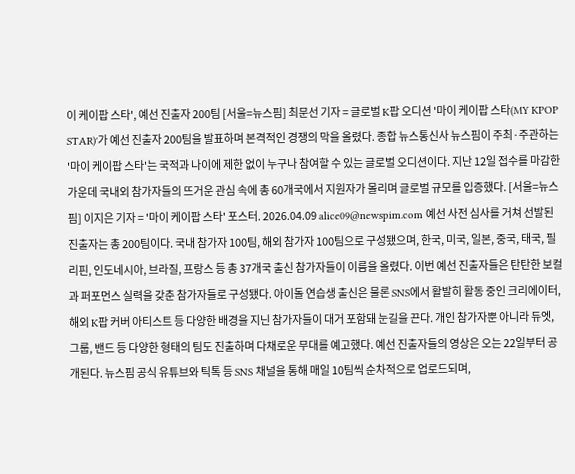이 케이팝 스타', 예선 진출자 200팀 [서울=뉴스핌] 최문선 기자 = 글로벌 K팝 오디션 '마이 케이팝 스타(MY KPOP STAR)'가 예선 진출자 200팀을 발표하며 본격적인 경쟁의 막을 올렸다. 종합 뉴스통신사 뉴스핌이 주최·주관하는 '마이 케이팝 스타'는 국적과 나이에 제한 없이 누구나 참여할 수 있는 글로벌 오디션이다. 지난 12일 접수를 마감한 가운데 국내외 참가자들의 뜨거운 관심 속에 총 60개국에서 지원자가 몰리며 글로벌 규모를 입증했다. [서울=뉴스핌] 이지은 기자 = '마이 케이팝 스타' 포스터. 2026.04.09 alice09@newspim.com 예선 사전 심사를 거쳐 선발된 진출자는 총 200팀이다. 국내 참가자 100팀, 해외 참가자 100팀으로 구성됐으며, 한국, 미국, 일본, 중국, 태국, 필리핀, 인도네시아, 브라질, 프랑스 등 총 37개국 출신 참가자들이 이름을 올렸다. 이번 예선 진출자들은 탄탄한 보컬과 퍼포먼스 실력을 갖춘 참가자들로 구성됐다. 아이돌 연습생 출신은 물론 SNS에서 활발히 활동 중인 크리에이터, 해외 K팝 커버 아티스트 등 다양한 배경을 지닌 참가자들이 대거 포함돼 눈길을 끈다. 개인 참가자뿐 아니라 듀엣, 그룹, 밴드 등 다양한 형태의 팀도 진출하며 다채로운 무대를 예고했다. 예선 진출자들의 영상은 오는 22일부터 공개된다. 뉴스핌 공식 유튜브와 틱톡 등 SNS 채널을 통해 매일 10팀씩 순차적으로 업로드되며,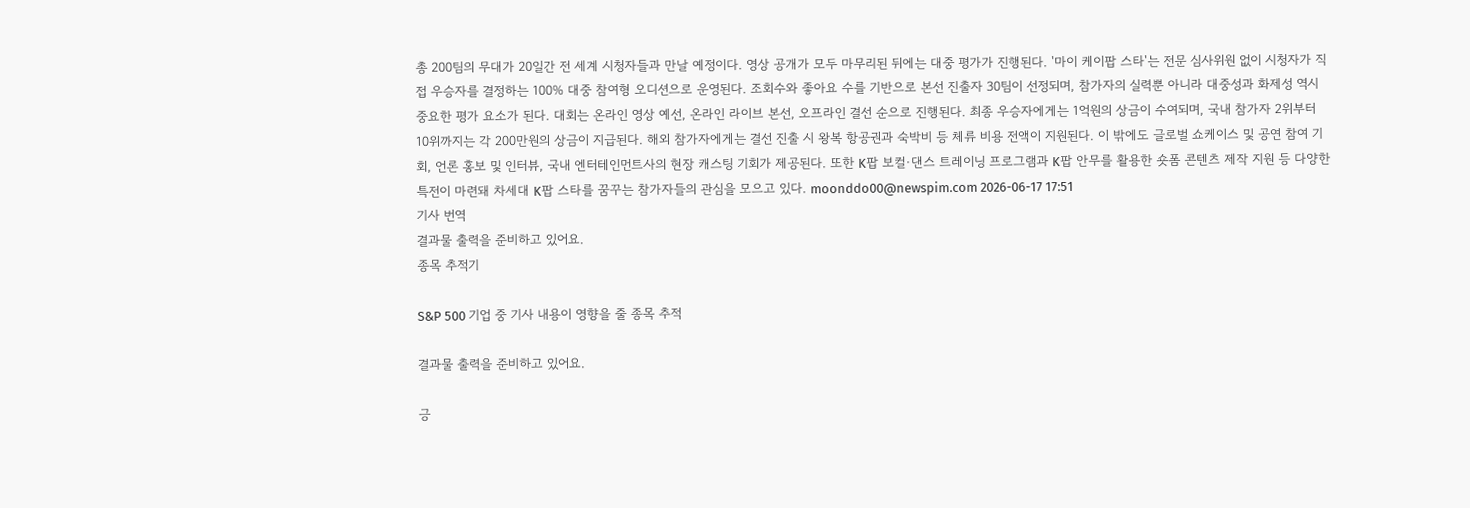총 200팀의 무대가 20일간 전 세계 시청자들과 만날 예정이다. 영상 공개가 모두 마무리된 뒤에는 대중 평가가 진행된다. '마이 케이팝 스타'는 전문 심사위원 없이 시청자가 직접 우승자를 결정하는 100% 대중 참여형 오디션으로 운영된다. 조회수와 좋아요 수를 기반으로 본선 진출자 30팀이 선정되며, 참가자의 실력뿐 아니라 대중성과 화제성 역시 중요한 평가 요소가 된다. 대회는 온라인 영상 예선, 온라인 라이브 본선, 오프라인 결선 순으로 진행된다. 최종 우승자에게는 1억원의 상금이 수여되며, 국내 참가자 2위부터 10위까지는 각 200만원의 상금이 지급된다. 해외 참가자에게는 결선 진출 시 왕복 항공권과 숙박비 등 체류 비용 전액이 지원된다. 이 밖에도 글로벌 쇼케이스 및 공연 참여 기회, 언론 홍보 및 인터뷰, 국내 엔터테인먼트사의 현장 캐스팅 기회가 제공된다. 또한 K팝 보컬·댄스 트레이닝 프로그램과 K팝 안무를 활용한 숏폼 콘텐츠 제작 지원 등 다양한 특전이 마련돼 차세대 K팝 스타를 꿈꾸는 참가자들의 관심을 모으고 있다. moonddo00@newspim.com 2026-06-17 17:51
기사 번역
결과물 출력을 준비하고 있어요.
종목 추적기

S&P 500 기업 중 기사 내용이 영향을 줄 종목 추적

결과물 출력을 준비하고 있어요.

긍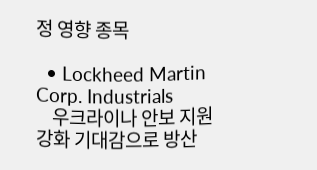정 영향 종목

  • Lockheed Martin Corp. Industrials
    우크라이나 안보 지원 강화 기대감으로 방산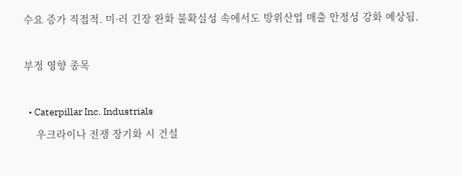수요 증가 직접적. 미·러 긴장 완화 불확실성 속에서도 방위산업 매출 안정성 강화 예상됨.

부정 영향 종목

  • Caterpillar Inc. Industrials
    우크라이나 전쟁 장기화 시 건설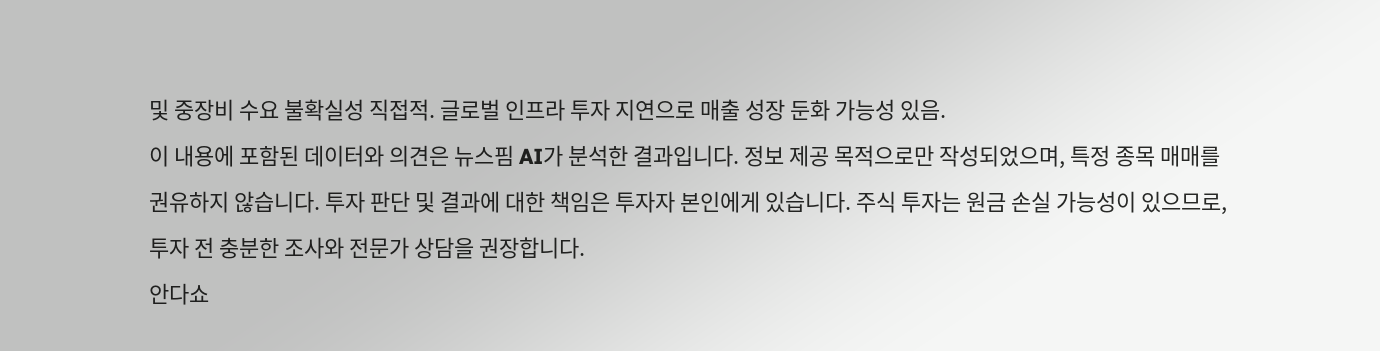및 중장비 수요 불확실성 직접적. 글로벌 인프라 투자 지연으로 매출 성장 둔화 가능성 있음.
이 내용에 포함된 데이터와 의견은 뉴스핌 AI가 분석한 결과입니다. 정보 제공 목적으로만 작성되었으며, 특정 종목 매매를 권유하지 않습니다. 투자 판단 및 결과에 대한 책임은 투자자 본인에게 있습니다. 주식 투자는 원금 손실 가능성이 있으므로, 투자 전 충분한 조사와 전문가 상담을 권장합니다.
안다쇼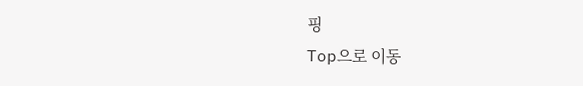핑
Top으로 이동